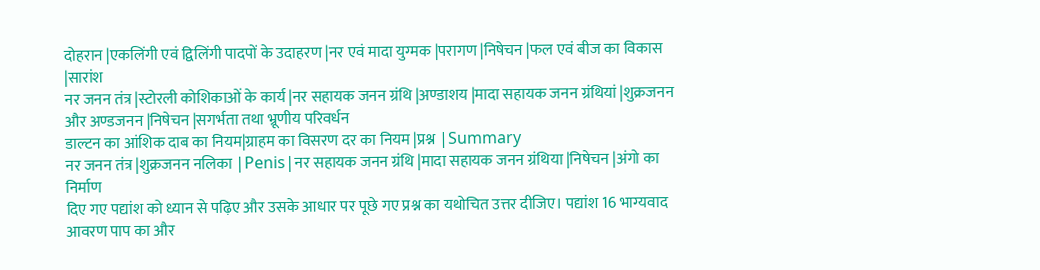दोहरान |एकलिंगी एवं द्विलिंगी पादपों के उदाहरण |नर एवं मादा युग्मक |परागण |निषेचन |फल एवं बीज का विकास |सारांश
नर जनन तंत्र |स्टोरली कोशिकाओं के कार्य |नर सहायक जनन ग्रंथि |अण्डाशय |मादा सहायक जनन ग्रंथियां |शुक्रजनन और अण्डजनन |निषेचन |सगर्भता तथा भ्रूणीय परिवर्धन
डाल्टन का आंशिक दाब का नियम|ग्राहम का विसरण दर का नियम |प्रश्न |Summary
नर जनन तंत्र |शुक्रजनन नलिका |Penis|नर सहायक जनन ग्रंथि |मादा सहायक जनन ग्रंथिया |निषेचन |अंगो का निर्माण
दिए गए पद्यांश को ध्यान से पढ़िए और उसके आधार पर पूछे गए प्रश्न का यथोचित उत्तर दीजिए। पद्यांश 16 भाग्यवाद आवरण पाप का और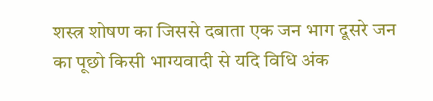शस्त्र शोषण का जिससे दबाता एक जन भाग दूसरे जन का पूछो किसी भाग्यवादी से यदि विधि अंक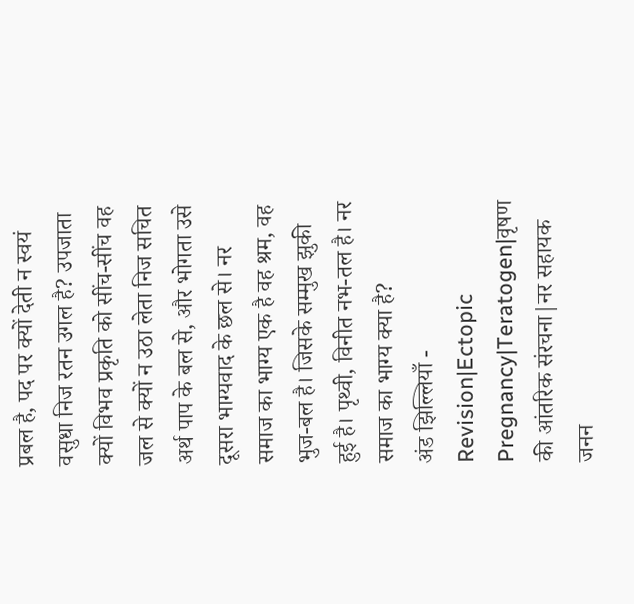प्रबल है, पद पर क्यों देती न स्वयं वसुधा निज रतन उगल है? उपजाता क्यों विभव प्रकृति को सींच-सींच वह जल से क्यों न उठा लेता निज सचित अर्थ पाप के बल से, और भोगता उसे दूसरा भाग्यवाद के छल से। नर समाज का भाग्य एक है वह श्रम, वह भुज-बल है। जिसके सम्मुख झुकी हुई है। पृथ्वी, विनीत नभ-तल है। नर समाज का भाग्य क्या है?
अंड झिल्लियाँ - Revision|Ectopic Pregnancy|Teratogen|वृषण की आंतरिक संरचना|नर सहायक जनन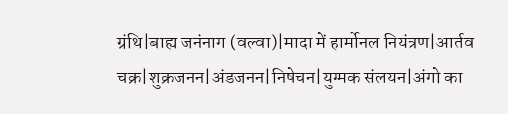ग्रंथि|बाह्य जनंनाग (वल्वा)|मादा में हार्मोनल नियंत्रण|आर्तव चक्र|शुक्रजनन|अंडजनन|निषेचन|युग्मक संलयन|अंगो का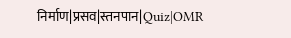निर्माण|प्रसव|स्तनपान|Quiz|OMR